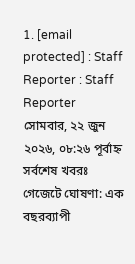1. [email protected] : Staff Reporter : Staff Reporter
সোমবার, ২২ জুন ২০২৬, ০৮:২৬ পূর্বাহ্ন
সর্বশেষ খবরঃ
গেজেটে ঘোষণা: এক বছরব্যাপী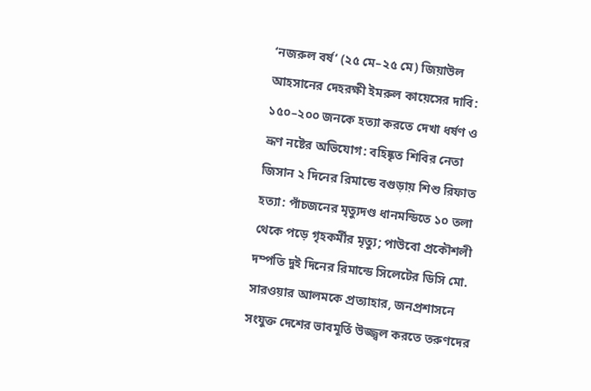‘নজরুল বর্ষ’ (২৫ মে–২৫ মে) জিয়াউল আহসানের দেহরক্ষী ইমরুল কায়েসের দাবি: ১৫০–২০০ জনকে হত্যা করতে দেখা ধর্ষণ ও ভ্রূণ নষ্টের অভিযোগ: বহিষ্কৃত শিবির নেতা জিসান ২ দিনের রিমান্ডে বগুড়ায় শিশু রিফাত হত্যা: পাঁচজনের মৃত্যুদণ্ড ধানমন্ডিতে ১০ তলা থেকে পড়ে গৃহকর্মীর মৃত্যু; পাউবো প্রকৌশলী দম্পতি দুই দিনের রিমান্ডে সিলেটের ডিসি মো. সারওয়ার আলমকে প্রত্যাহার, জনপ্রশাসনে সংযুক্ত দেশের ভাবমূর্তি উজ্জ্বল করতে তরুণদের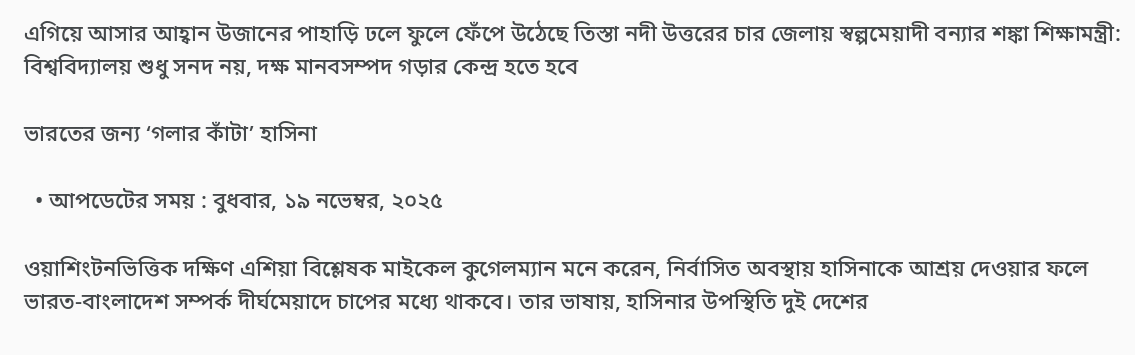এগিয়ে আসার আহ্বান উজানের পাহাড়ি ঢলে ফুলে ফেঁপে উঠেছে তিস্তা নদী উত্তরের চার জেলায় স্বল্পমেয়াদী বন্যার শঙ্কা শিক্ষামন্ত্রী: বিশ্ববিদ্যালয় শুধু সনদ নয়, দক্ষ মানবসম্পদ গড়ার কেন্দ্র হতে হবে

ভারতের জন্য ‘গলার কাঁটা’ হাসিনা

  • আপডেটের সময় : বুধবার, ১৯ নভেম্বর, ২০২৫

ওয়াশিংটনভিত্তিক দক্ষিণ এশিয়া বিশ্লেষক মাইকেল কুগেলম্যান মনে করেন, নির্বাসিত অবস্থায় হাসিনাকে আশ্রয় দেওয়ার ফলে ভারত-বাংলাদেশ সম্পর্ক দীর্ঘমেয়াদে চাপের মধ্যে থাকবে। তার ভাষায়, হাসিনার উপস্থিতি দুই দেশের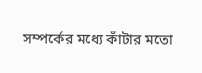সম্পর্কের মধ্যে কাঁটার মতো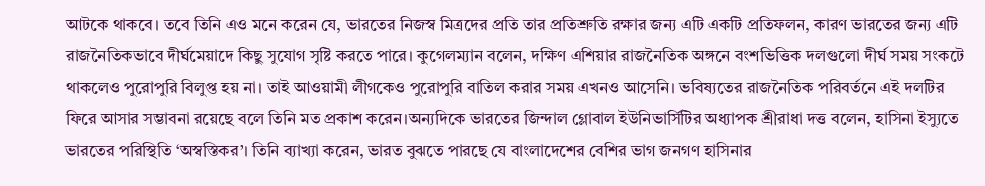আটকে থাকবে। তবে তিনি এও মনে করেন যে, ভারতের নিজস্ব মিত্রদের প্রতি তার প্রতিশ্রুতি রক্ষার জন্য এটি একটি প্রতিফলন, কারণ ভারতের জন্য এটি রাজনৈতিকভাবে দীর্ঘমেয়াদে কিছু সুযোগ সৃষ্টি করতে পারে। কুগেলম্যান বলেন, দক্ষিণ এশিয়ার রাজনৈতিক অঙ্গনে বংশভিত্তিক দলগুলো দীর্ঘ সময় সংকটে থাকলেও পুরোপুরি বিলুপ্ত হয় না। তাই আওয়ামী লীগকেও পুরোপুরি বাতিল করার সময় এখনও আসেনি। ভবিষ্যতের রাজনৈতিক পরিবর্তনে এই দলটির ফিরে আসার সম্ভাবনা রয়েছে বলে তিনি মত প্রকাশ করেন।অন্যদিকে ভারতের জিন্দাল গ্লোবাল ইউনিভার্সিটির অধ্যাপক শ্রীরাধা দত্ত বলেন, হাসিনা ইস্যুতে ভারতের পরিস্থিতি ‘অস্বস্তিকর’। তিনি ব্যাখ্যা করেন, ভারত বুঝতে পারছে যে বাংলাদেশের বেশির ভাগ জনগণ হাসিনার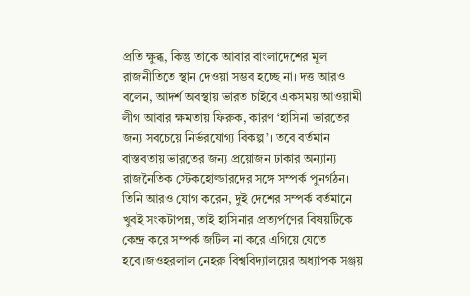প্রতি ক্ষুব্ধ, কিন্তু তাকে আবার বাংলাদেশের মূল রাজনীতিতে স্থান দেওয়া সম্ভব হচ্ছে না। দত্ত আরও বলেন, আদর্শ অবস্থায় ভারত চাইবে একসময় আওয়ামী লীগ আবার ক্ষমতায় ফিরুক, কারণ ‘হাসিনা ভারতের জন্য সবচেয়ে নির্ভরযোগ্য বিকল্প’। তবে বর্তমান বাস্তবতায় ভারতের জন্য প্রয়োজন ঢাকার অন্যান্য রাজনৈতিক স্টেকহোল্ডারদের সঙ্গে সম্পর্ক পুনর্গঠন। তিনি আরও যোগ করেন, দুই দেশের সম্পর্ক বর্তমানে খুবই সংকটাপন্ন, তাই হাসিনার প্রত্যর্পণের বিষয়টিকে কেন্দ্র করে সম্পর্ক জটিল না করে এগিয়ে যেতে হবে।জওহরলাল নেহরু বিশ্ববিদ্যালয়ের অধ্যাপক সঞ্জয়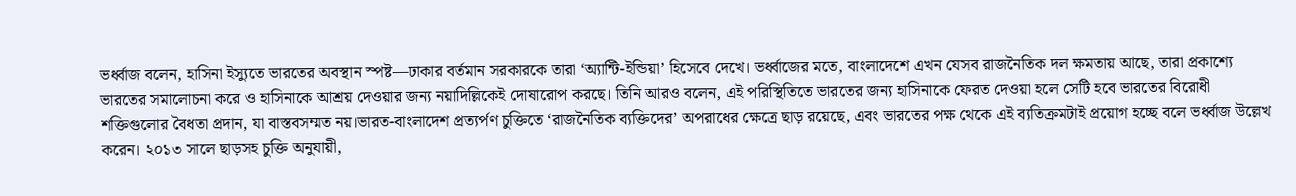ভর্ধ্বাজ বলেন, হাসিনা ইস্যুতে ভারতের অবস্থান স্পষ্ট—ঢাকার বর্তমান সরকারকে তারা ‘অ্যান্টি-ইন্ডিয়া’ হিসেবে দেখে। ভর্ধ্বাজের মতে, বাংলাদেশে এখন যেসব রাজনৈতিক দল ক্ষমতায় আছে, তারা প্রকাশ্যে ভারতের সমালোচনা করে ও হাসিনাকে আশ্রয় দেওয়ার জন্য নয়াদিল্লিকেই দোষারোপ করছে। তিনি আরও বলেন, এই পরিস্থিতিতে ভারতের জন্য হাসিনাকে ফেরত দেওয়া হলে সেটি হবে ভারতের বিরোধী শক্তিগুলোর বৈধতা প্রদান, যা বাস্তবসম্মত নয়।ভারত-বাংলাদেশ প্রত্যর্পণ চুক্তিতে ‘রাজনৈতিক ব্যক্তিদের’ অপরাধের ক্ষেত্রে ছাড় রয়েছে, এবং ভারতের পক্ষ থেকে এই ব্যতিক্রমটাই প্রয়োগ হচ্ছে বলে ভর্ধ্বাজ উল্লেখ করেন। ২০১৩ সালে ছাড়সহ চুক্তি অনুযায়ী,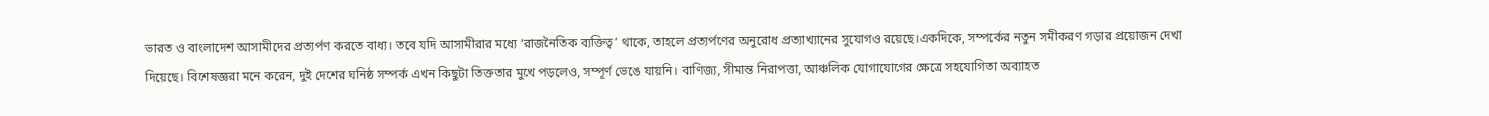ভারত ও বাংলাদেশ আসামীদের প্রত্যর্পণ করতে বাধ্য। তবে যদি আসামীরার মধ্যে ‘রাজনৈতিক ব্যক্তিত্ব’ থাকে, তাহলে প্রত্যর্পণের অনুরোধ প্রত্যাখ্যানের সুযোগও রয়েছে।একদিকে, সম্পর্কের নতুন সমীকরণ গড়ার প্রয়োজন দেখা দিয়েছে। বিশেষজ্ঞরা মনে করেন, দুই দেশের ঘনিষ্ঠ সম্পর্ক এখন কিছুটা তিক্ততার মুখে পড়লেও, সম্পূর্ণ ভেঙে যায়নি। বাণিজ্য, সীমান্ত নিরাপত্তা, আঞ্চলিক যোগাযোগের ক্ষেত্রে সহযোগিতা অব্যাহত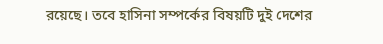রয়েছে। তবে হাসিনা সম্পর্কের বিষয়টি দুই দেশের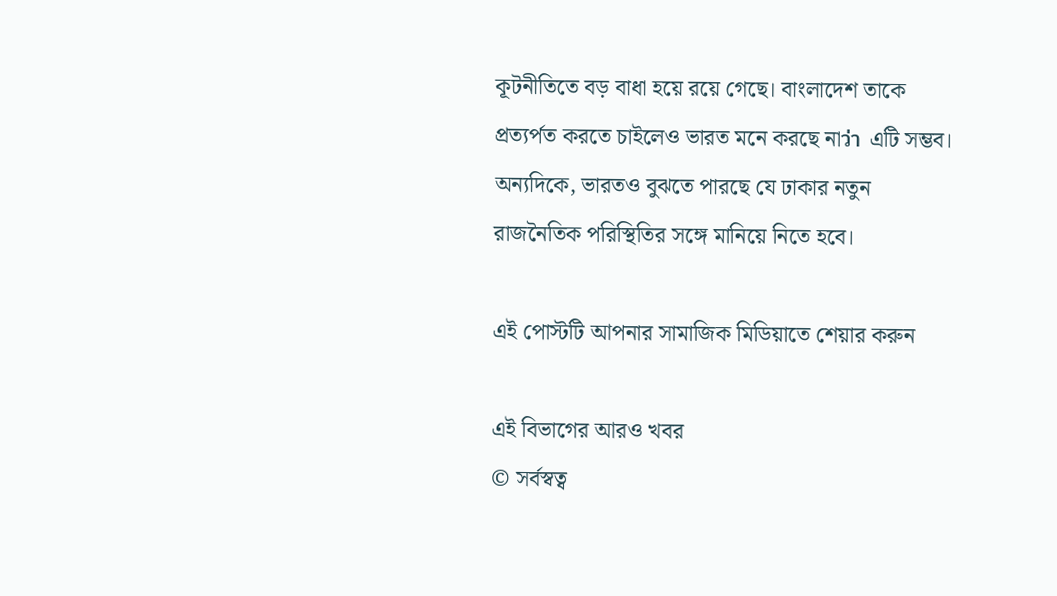কূটনীতিতে বড় বাধা হয়ে রয়ে গেছে। বাংলাদেশ তাকে প্রত্যর্পত করতে চাইলেও ভারত মনে করছে নাว่า এটি সম্ভব। অন্যদিকে, ভারতও বুঝতে পারছে যে ঢাকার নতুন রাজনৈতিক পরিস্থিতির সঙ্গে মানিয়ে নিতে হবে।

এই পোস্টটি আপনার সামাজিক মিডিয়াতে শেয়ার করুন

এই বিভাগের আরও খবর
© সর্বস্বত্ব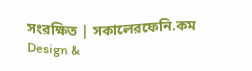সংরক্ষিত | সকালেরফেনি.কম
Design &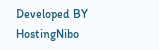Developed BY HostingNibo